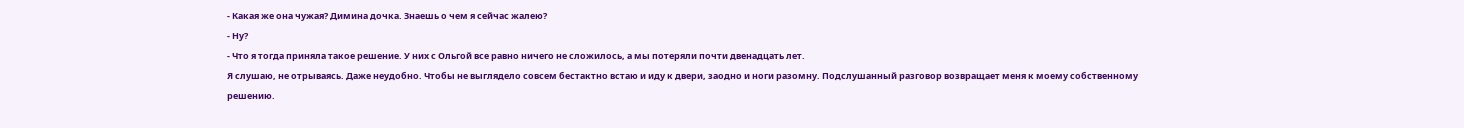- Какая же она чужая? Димина дочка. Знаешь о чем я сейчас жалею?
- Ну?
- Что я тогда приняла такое решение. У них с Ольгой все равно ничего не сложилось, а мы потеряли почти двенадцать лет.
Я слушаю, не отрываясь. Даже неудобно. Чтобы не выглядело совсем бестактно встаю и иду к двери, заодно и ноги разомну. Подслушанный разговор возвращает меня к моему собственному решению.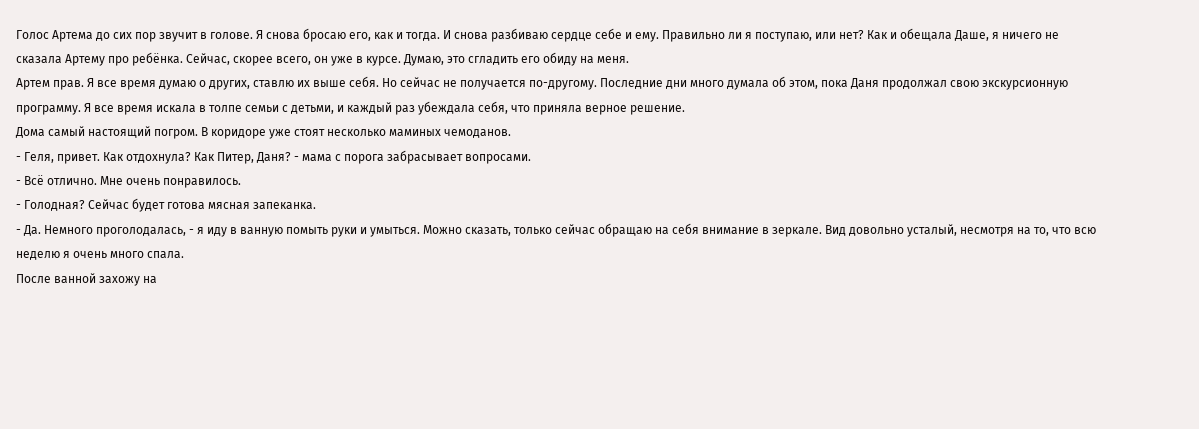Голос Артема до сих пор звучит в голове. Я снова бросаю его, как и тогда. И снова разбиваю сердце себе и ему. Правильно ли я поступаю, или нет? Как и обещала Даше, я ничего не сказала Артему про ребёнка. Сейчас, скорее всего, он уже в курсе. Думаю, это сгладить его обиду на меня.
Артем прав. Я все время думаю о других, ставлю их выше себя. Но сейчас не получается по-другому. Последние дни много думала об этом, пока Даня продолжал свою экскурсионную программу. Я все время искала в толпе семьи с детьми, и каждый раз убеждала себя, что приняла верное решение.
Дома самый настоящий погром. В коридоре уже стоят несколько маминых чемоданов.
- Геля, привет. Как отдохнула? Как Питер, Даня? - мама с порога забрасывает вопросами.
- Всё отлично. Мне очень понравилось.
- Голодная? Сейчас будет готова мясная запеканка.
- Да. Немного проголодалась, - я иду в ванную помыть руки и умыться. Можно сказать, только сейчас обращаю на себя внимание в зеркале. Вид довольно усталый, несмотря на то, что всю неделю я очень много спала.
После ванной захожу на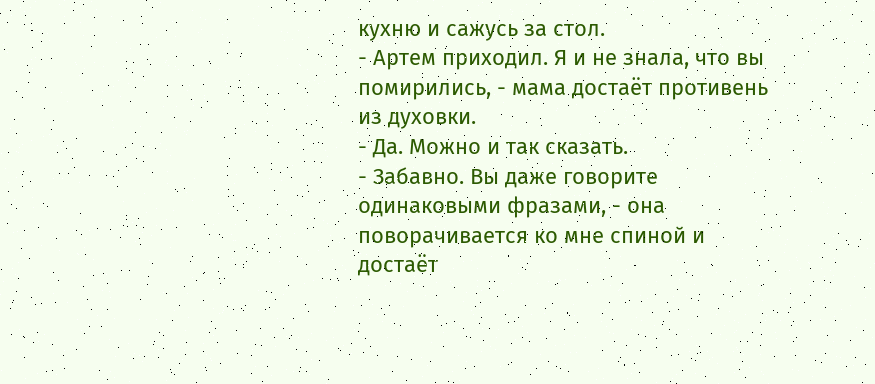кухню и сажусь за стол.
- Артем приходил. Я и не знала, что вы помирились, - мама достаёт противень из духовки.
- Да. Можно и так сказать.
- Забавно. Вы даже говорите одинаковыми фразами, - она поворачивается ко мне спиной и достаёт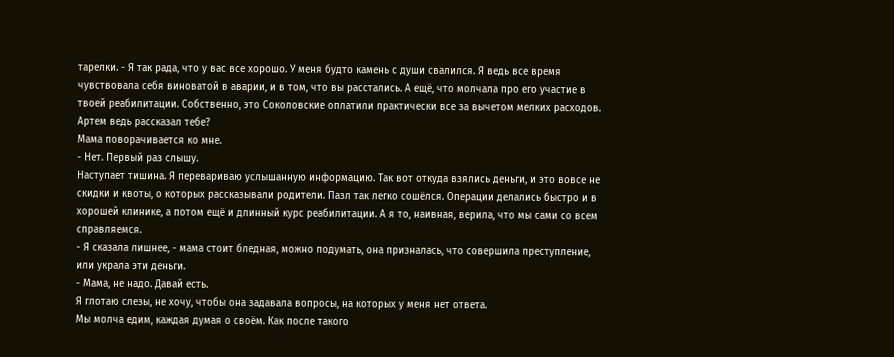тарелки. - Я так рада, что у вас все хорошо. У меня будто камень с души свалился. Я ведь все время чувствовала себя виноватой в аварии, и в том, что вы расстались. А ещё, что молчала про его участие в твоей реабилитации. Собственно, это Соколовские оплатили практически все за вычетом мелких расходов. Артем ведь рассказал тебе?
Мама поворачивается ко мне.
- Нет. Первый раз слышу.
Наступает тишина. Я перевариваю услышанную информацию. Так вот откуда взялись деньги, и это вовсе не скидки и квоты, о которых рассказывали родители. Пазл так легко сошёлся. Операции делались быстро и в хорошей клинике, а потом ещё и длинный курс реабилитации. А я то, наивная, верила, что мы сами со всем справляемся.
- Я сказала лишнее, - мама стоит бледная, можно подумать, она призналась, что совершила преступление, или украла эти деньги.
- Мама, не надо. Давай есть.
Я глотаю слезы, не хочу, чтобы она задавала вопросы, на которых у меня нет ответа.
Мы молча едим, каждая думая о своём. Как после такого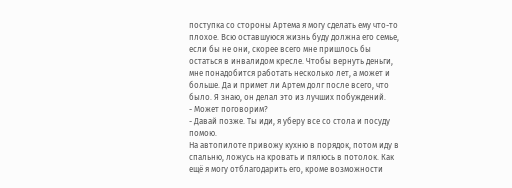поступка со стороны Артема я могу сделать ему что-то плохое. Всю оставшуюся жизнь буду должна его семье, если бы не они, скорее всего мне пришлось бы остаться в инвалидом кресле. Чтобы вернуть деньги, мне понадобится работать несколько лет, а может и больше. Да и примет ли Артем долг после всего, что было. Я знаю, он делал это из лучших побуждений.
- Может поговорим?
- Давай позже. Ты иди, я уберу все со стола и посуду помою.
На автопилоте привожу кухню в порядок, потом иду в спальню, ложусь на кровать и пялюсь в потолок. Как ещё я могу отблагодарить его, кроме возможности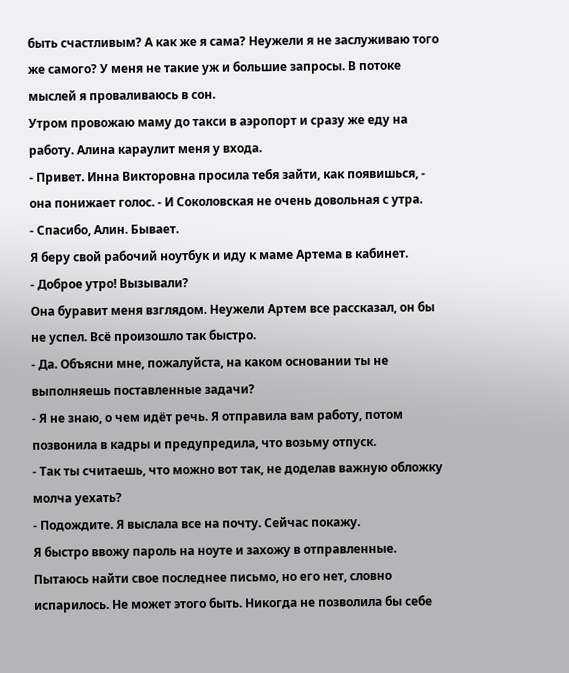быть счастливым? А как же я сама? Неужели я не заслуживаю того же самого? У меня не такие уж и большие запросы. В потоке мыслей я проваливаюсь в сон.
Утром провожаю маму до такси в аэропорт и сразу же еду на работу. Алина караулит меня у входа.
- Привет. Инна Викторовна просила тебя зайти, как появишься, - она понижает голос. - И Соколовская не очень довольная с утра.
- Спасибо, Алин. Бывает.
Я беру свой рабочий ноутбук и иду к маме Артема в кабинет.
- Доброе утро! Вызывали?
Она буравит меня взглядом. Неужели Артем все рассказал, он бы не успел. Всё произошло так быстро.
- Да. Объясни мне, пожалуйста, на каком основании ты не выполняешь поставленные задачи?
- Я не знаю, о чем идёт речь. Я отправила вам работу, потом позвонила в кадры и предупредила, что возьму отпуск.
- Так ты считаешь, что можно вот так, не доделав важную обложку молча уехать?
- Подождите. Я выслала все на почту. Сейчас покажу.
Я быстро ввожу пароль на ноуте и захожу в отправленные. Пытаюсь найти свое последнее письмо, но его нет, словно испарилось. Не может этого быть. Никогда не позволила бы себе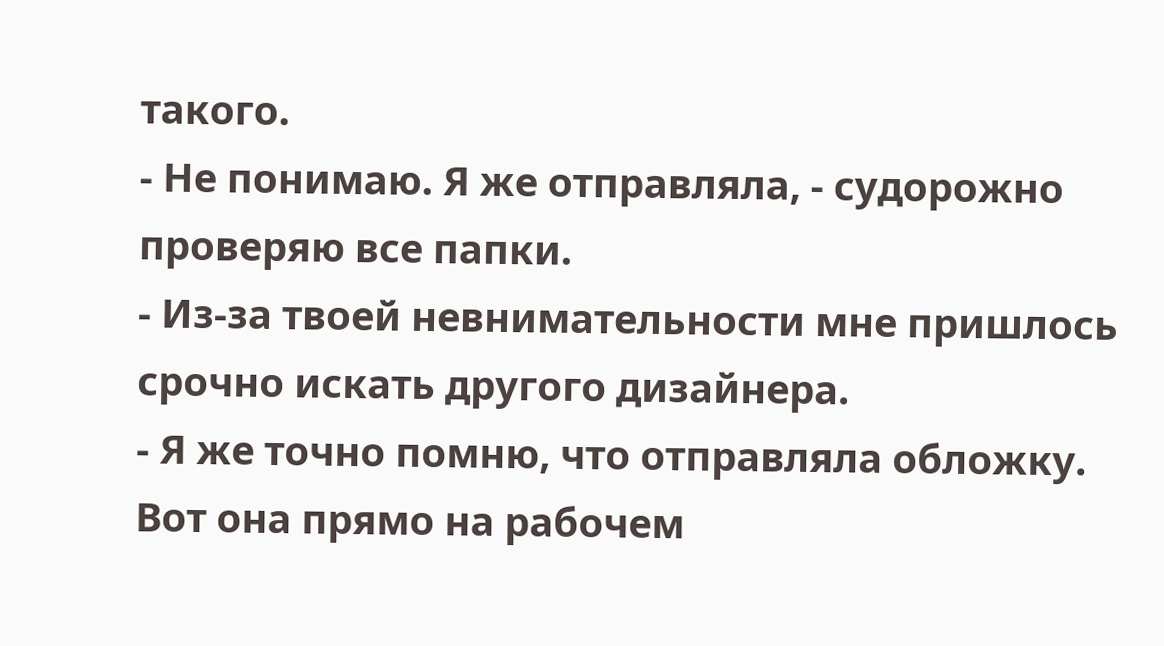такого.
- Не понимаю. Я же отправляла, - судорожно проверяю все папки.
- Из-за твоей невнимательности мне пришлось срочно искать другого дизайнера.
- Я же точно помню, что отправляла обложку. Вот она прямо на рабочем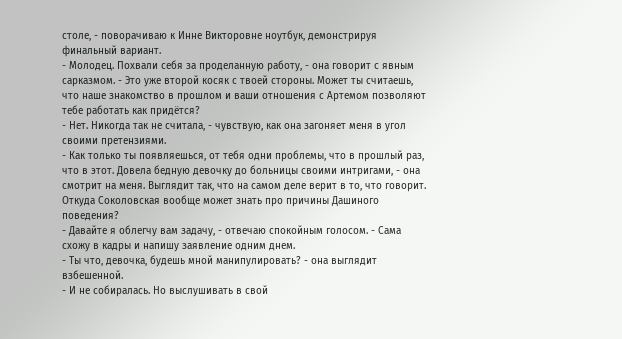столе, - поворачиваю к Инне Викторовне ноутбук, демонстрируя финальный вариант.
- Молодец. Похвали себя за проделанную работу, - она говорит с явным сарказмом. - Это уже второй косяк с твоей стороны. Может ты считаешь, что наше знакомство в прошлом и ваши отношения с Артемом позволяют тебе работать как придётся?
- Нет. Никогда так не считала, - чувствую, как она загоняет меня в угол своими претензиями.
- Как только ты появляешься, от тебя одни проблемы, что в прошлый раз, что в этот. Довела бедную девочку до больницы своими интригами, - она смотрит на меня. Выглядит так, что на самом деле верит в то, что говорит. Откуда Соколовская вообще может знать про причины Дашиного поведения?
- Давайте я облегчу вам задачу, - отвечаю спокойным голосом. - Сама схожу в кадры и напишу заявление одним днем.
- Ты что, девочка, будешь мной манипулировать? - она выглядит взбешенной.
- И не собиралась. Но выслушивать в свой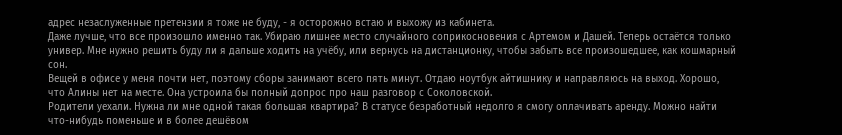адрес незаслуженные претензии я тоже не буду, - я осторожно встаю и выхожу из кабинета.
Даже лучше, что все произошло именно так. Убираю лишнее место случайного соприкосновения с Артемом и Дашей. Теперь остаётся только универ. Мне нужно решить буду ли я дальше ходить на учёбу, или вернусь на дистанционку, чтобы забыть все произошедшее, как кошмарный сон.
Вещей в офисе у меня почти нет, поэтому сборы занимают всего пять минут. Отдаю ноутбук айтишнику и направляюсь на выход. Хорошо, что Алины нет на месте. Она устроила бы полный допрос про наш разговор с Соколовской.
Родители уехали. Нужна ли мне одной такая большая квартира? В статусе безработный недолго я смогу оплачивать аренду. Можно найти что-нибудь поменьше и в более дешёвом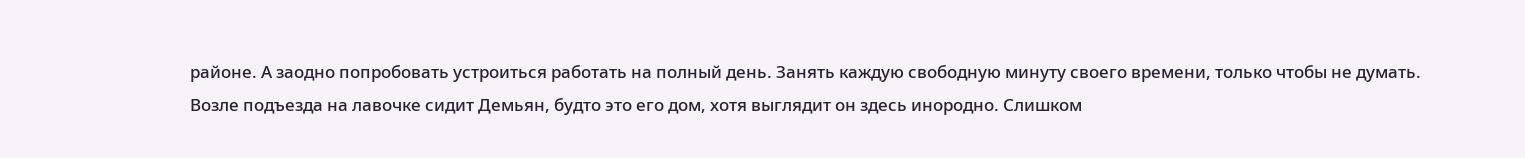районе. А заодно попробовать устроиться работать на полный день. Занять каждую свободную минуту своего времени, только чтобы не думать.
Возле подъезда на лавочке сидит Демьян, будто это его дом, хотя выглядит он здесь инородно. Слишком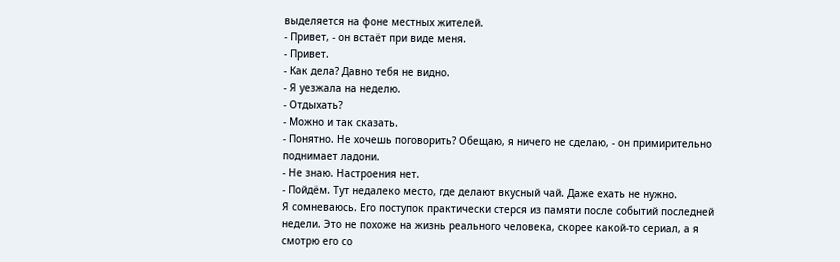выделяется на фоне местных жителей.
- Привет, - он встаёт при виде меня.
- Привет.
- Как дела? Давно тебя не видно.
- Я уезжала на неделю.
- Отдыхать?
- Можно и так сказать.
- Понятно. Не хочешь поговорить? Обещаю, я ничего не сделаю, - он примирительно поднимает ладони.
- Не знаю. Настроения нет.
- Пойдём. Тут недалеко место, где делают вкусный чай. Даже ехать не нужно.
Я сомневаюсь. Его поступок практически стерся из памяти после событий последней недели. Это не похоже на жизнь реального человека, скорее какой-то сериал, а я смотрю его со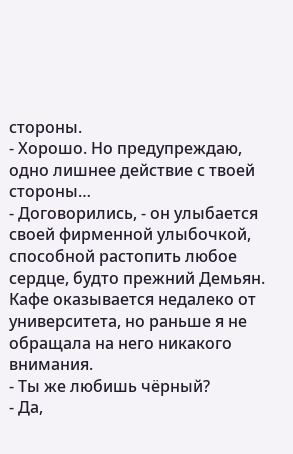стороны.
- Хорошо. Но предупреждаю, одно лишнее действие с твоей стороны…
- Договорились, - он улыбается своей фирменной улыбочкой, способной растопить любое сердце, будто прежний Демьян.
Кафе оказывается недалеко от университета, но раньше я не обращала на него никакого внимания.
- Ты же любишь чёрный?
- Да,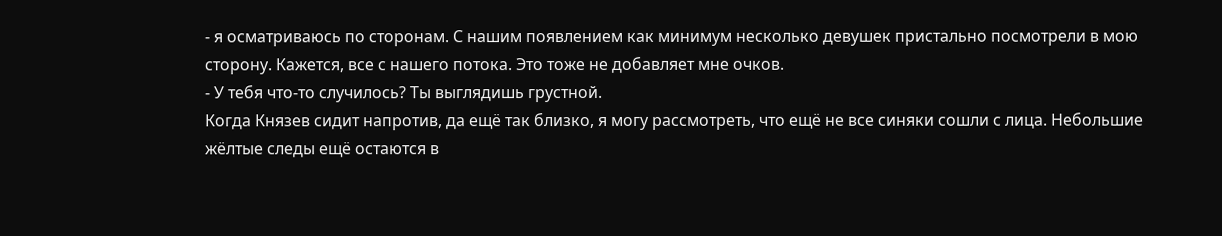- я осматриваюсь по сторонам. С нашим появлением как минимум несколько девушек пристально посмотрели в мою сторону. Кажется, все с нашего потока. Это тоже не добавляет мне очков.
- У тебя что-то случилось? Ты выглядишь грустной.
Когда Князев сидит напротив, да ещё так близко, я могу рассмотреть, что ещё не все синяки сошли с лица. Небольшие жёлтые следы ещё остаются в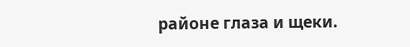районе глаза и щеки.